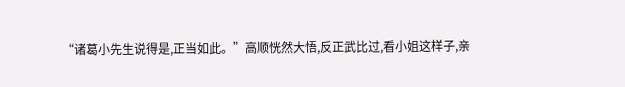“诸葛小先生说得是,正当如此。”高顺恍然大悟,反正武比过,看小姐这样子,亲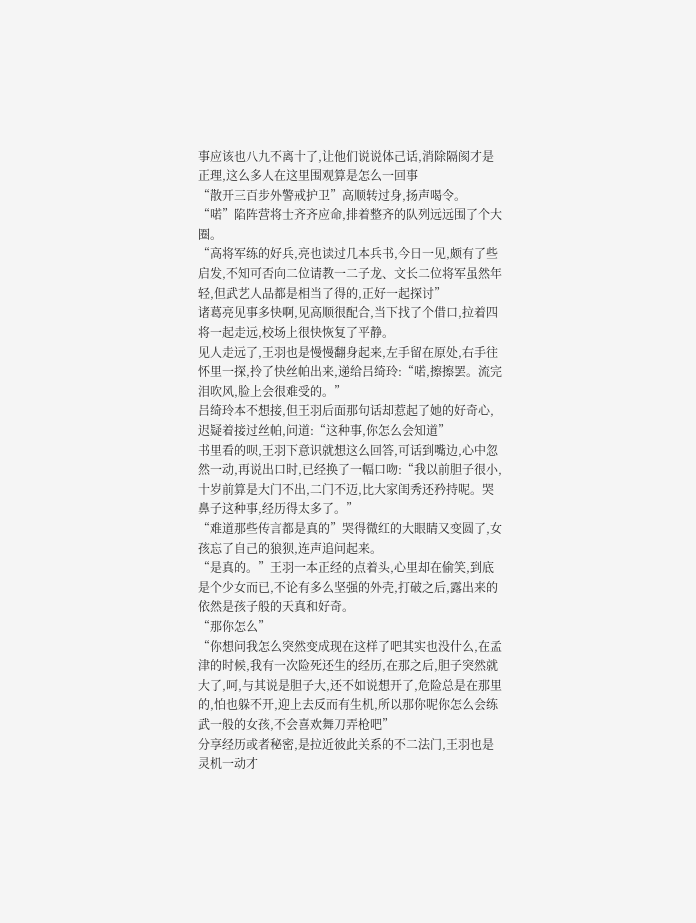事应该也八九不离十了,让他们说说体己话,消除隔阂才是正理,这么多人在这里围观算是怎么一回事
“散开三百步外警戒护卫”高顺转过身,扬声喝令。
“喏”陷阵营将士齐齐应命,排着整齐的队列远远围了个大圈。
“高将军练的好兵,亮也读过几本兵书,今日一见,颇有了些启发,不知可否向二位请教一二子龙、文长二位将军虽然年轻,但武艺人品都是相当了得的,正好一起探讨”
诸葛亮见事多快啊,见高顺很配合,当下找了个借口,拉着四将一起走远,校场上很快恢复了平静。
见人走远了,王羽也是慢慢翻身起来,左手留在原处,右手往怀里一探,拎了快丝帕出来,递给吕绮玲:“喏,擦擦罢。流完泪吹风,脸上会很难受的。”
吕绮玲本不想接,但王羽后面那句话却惹起了她的好奇心,迟疑着接过丝帕,问道:“这种事,你怎么会知道”
书里看的呗,王羽下意识就想这么回答,可话到嘴边,心中忽然一动,再说出口时,已经换了一幅口吻:“我以前胆子很小,十岁前算是大门不出,二门不迈,比大家闺秀还矜持呢。哭鼻子这种事,经历得太多了。”
“难道那些传言都是真的”哭得微红的大眼睛又变圆了,女孩忘了自己的狼狈,连声追问起来。
“是真的。”王羽一本正经的点着头,心里却在偷笑,到底是个少女而已,不论有多么坚强的外壳,打破之后,露出来的依然是孩子般的天真和好奇。
“那你怎么”
“你想问我怎么突然变成现在这样了吧其实也没什么,在孟津的时候,我有一次险死还生的经历,在那之后,胆子突然就大了,呵,与其说是胆子大,还不如说想开了,危险总是在那里的,怕也躲不开,迎上去反而有生机,所以那你呢你怎么会练武一般的女孩,不会喜欢舞刀弄枪吧”
分享经历或者秘密,是拉近彼此关系的不二法门,王羽也是灵机一动才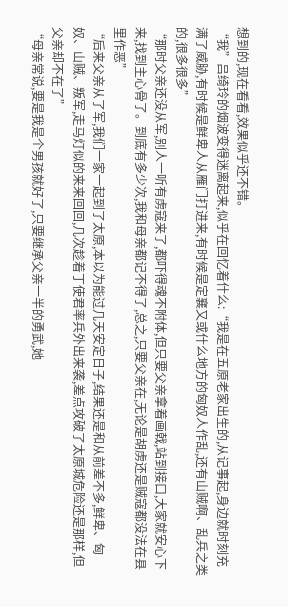想到的,现在看看,效果似乎还不错。
“我”吕绮玲的烟波变得迷离起来,似乎在回忆着什么:“我是在五原老家出生的,从记事起,身边就时刻充满了威胁,有时候是鲜卑人从雁门打进来,有时候是定襄又或什么地方的匈奴人作乱,还有山贼啊、乱兵之类的,很多很多”
“那时父亲还没从军,别人一听有虏寇来了,都吓得魂不附体,但只要父亲拿着画戟,站到接口,大家就安心下来,找到主心骨了。到底有多少次,我和母亲都记不得了,总之,只要父亲在,无论是胡虏还是贼寇都没法在县里作恶”
“后来父亲从了军,我们一家一起到了太原,本以为能过几天安定日子,结果还是和从前差不多,鲜卑、匈奴、山贼、叛军,走马灯似的来来回回,几次趁着丁使君率兵外出来袭,差点攻破了太原城危险还是那样,但父亲却不在了”
“母亲常说,要是我是个男孩就好了,只要继承父亲一半的勇武,她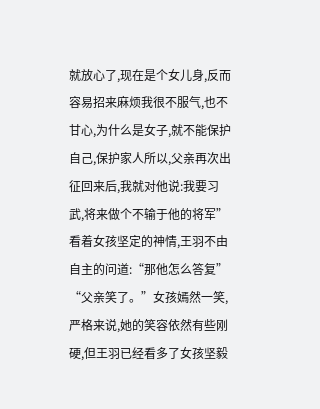就放心了,现在是个女儿身,反而容易招来麻烦我很不服气,也不甘心,为什么是女子,就不能保护自己,保护家人所以,父亲再次出征回来后,我就对他说:我要习武,将来做个不输于他的将军”
看着女孩坚定的神情,王羽不由自主的问道:“那他怎么答复”
“父亲笑了。”女孩嫣然一笑,严格来说,她的笑容依然有些刚硬,但王羽已经看多了女孩坚毅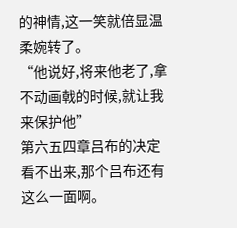的神情,这一笑就倍显温柔婉转了。
“他说好,将来他老了,拿不动画戟的时候,就让我来保护他”
第六五四章吕布的决定
看不出来,那个吕布还有这么一面啊。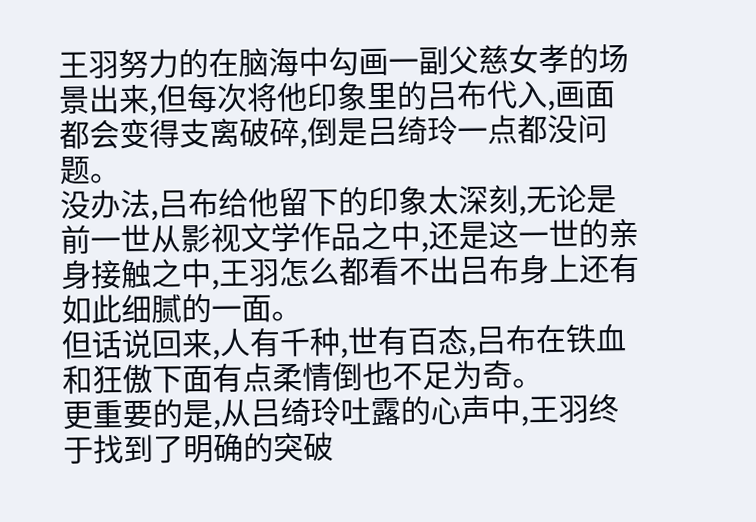王羽努力的在脑海中勾画一副父慈女孝的场景出来,但每次将他印象里的吕布代入,画面都会变得支离破碎,倒是吕绮玲一点都没问题。
没办法,吕布给他留下的印象太深刻,无论是前一世从影视文学作品之中,还是这一世的亲身接触之中,王羽怎么都看不出吕布身上还有如此细腻的一面。
但话说回来,人有千种,世有百态,吕布在铁血和狂傲下面有点柔情倒也不足为奇。
更重要的是,从吕绮玲吐露的心声中,王羽终于找到了明确的突破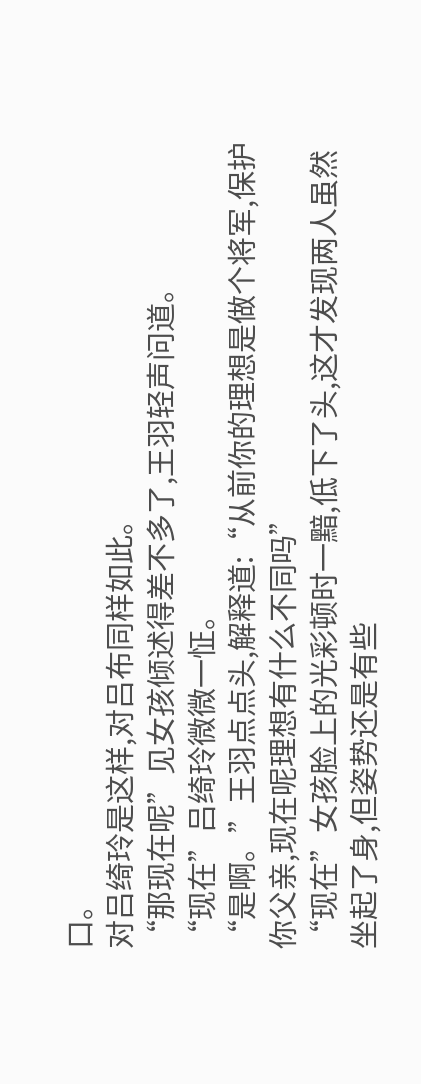口。
对吕绮玲是这样,对吕布同样如此。
“那现在呢”见女孩倾述得差不多了,王羽轻声问道。
“现在”吕绮玲微微一怔。
“是啊。”王羽点点头,解释道:“从前你的理想是做个将军,保护你父亲,现在呢理想有什么不同吗”
“现在”女孩脸上的光彩顿时一黯,低下了头,这才发现两人虽然坐起了身,但姿势还是有些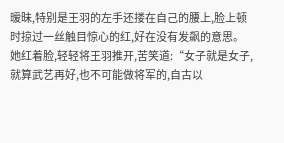暧昧,特别是王羽的左手还搂在自己的腰上,脸上顿时掠过一丝触目惊心的红,好在没有发飙的意思。
她红着脸,轻轻将王羽推开,苦笑道:“女子就是女子,就算武艺再好,也不可能做将军的,自古以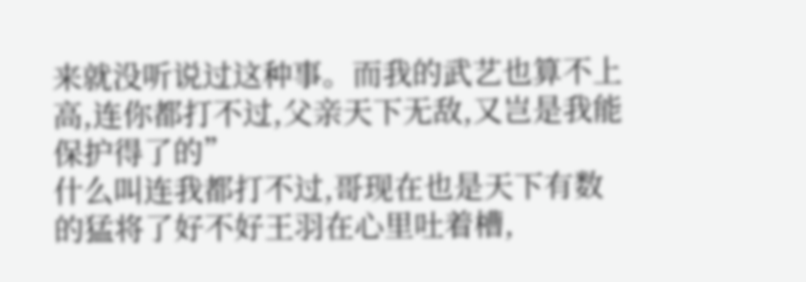来就没听说过这种事。而我的武艺也算不上高,连你都打不过,父亲天下无敌,又岂是我能保护得了的”
什么叫连我都打不过,哥现在也是天下有数的猛将了好不好王羽在心里吐着槽,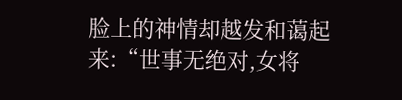脸上的神情却越发和蔼起来:“世事无绝对,女将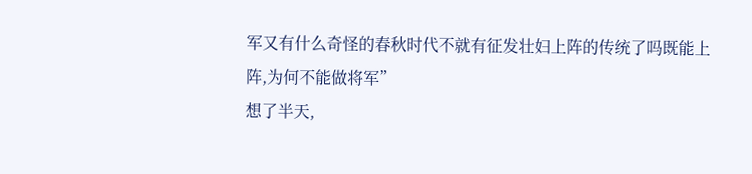军又有什么奇怪的春秋时代不就有征发壮妇上阵的传统了吗既能上阵,为何不能做将军”
想了半天,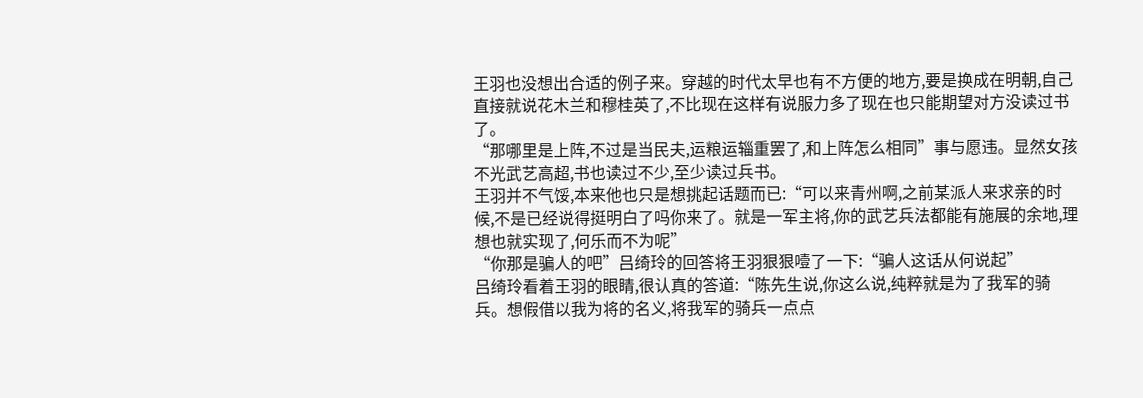王羽也没想出合适的例子来。穿越的时代太早也有不方便的地方,要是换成在明朝,自己直接就说花木兰和穆桂英了,不比现在这样有说服力多了现在也只能期望对方没读过书了。
“那哪里是上阵,不过是当民夫,运粮运辎重罢了,和上阵怎么相同”事与愿违。显然女孩不光武艺高超,书也读过不少,至少读过兵书。
王羽并不气馁,本来他也只是想挑起话题而已:“可以来青州啊,之前某派人来求亲的时候,不是已经说得挺明白了吗你来了。就是一军主将,你的武艺兵法都能有施展的余地,理想也就实现了,何乐而不为呢”
“你那是骗人的吧”吕绮玲的回答将王羽狠狠噎了一下:“骗人这话从何说起”
吕绮玲看着王羽的眼睛,很认真的答道:“陈先生说,你这么说,纯粹就是为了我军的骑兵。想假借以我为将的名义,将我军的骑兵一点点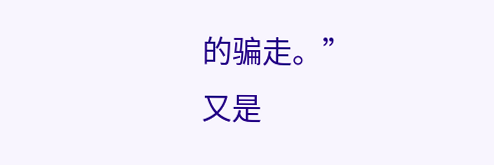的骗走。”
又是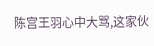陈宫王羽心中大骂,这家伙